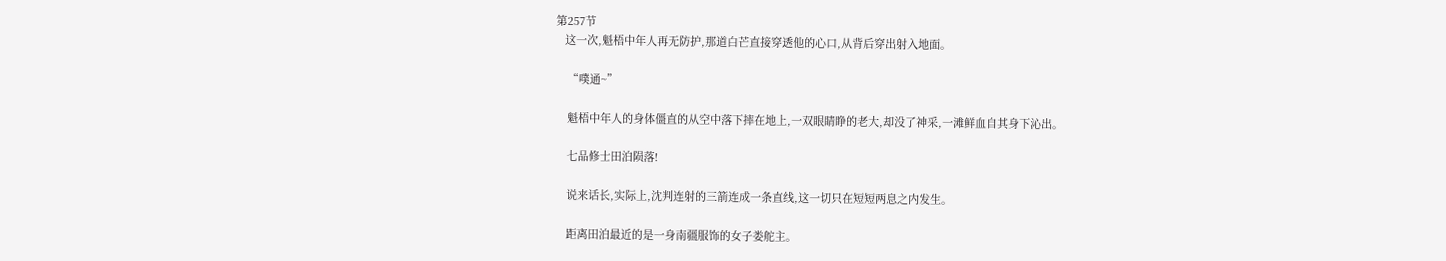第257节
   这一次,魁梧中年人再无防护,那道白芒直接穿透他的心口,从背后穿出射入地面。

    “噗通~”

    魁梧中年人的身体僵直的从空中落下摔在地上,一双眼睛睁的老大,却没了神采,一滩鲜血自其身下沁出。

    七品修士田泊陨落!

    说来话长,实际上,沈判连射的三箭连成一条直线,这一切只在短短两息之内发生。

    距离田泊最近的是一身南疆服饰的女子娄舵主。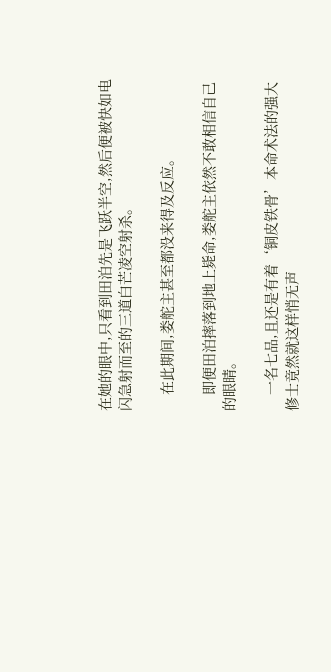在她的眼中,只看到田泊先是飞跃半空,然后便被快如电闪急射而至的三道白芒凌空射杀。

    在此期间,娄舵主甚至都没来得及反应。

    即便田泊摔落到地上毙命,娄舵主依然不敢相信自己的眼睛。

    一名七品,且还是有着‘铜皮铁骨’本命术法的强大修士竟然就这样悄无声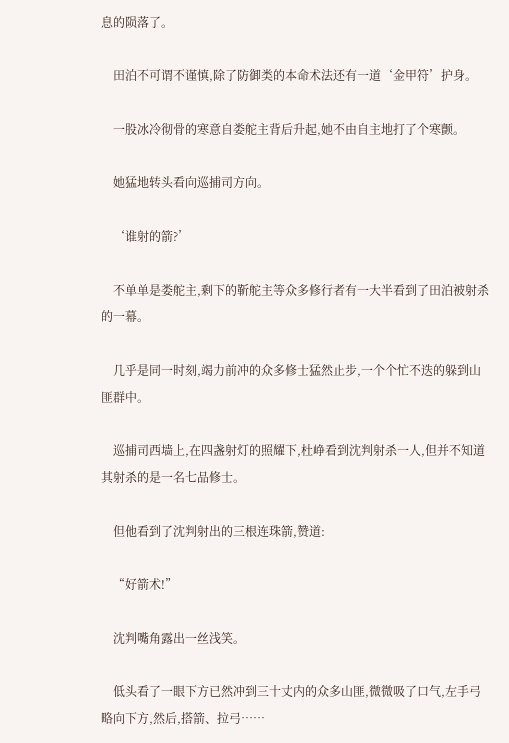息的陨落了。

    田泊不可谓不谨慎,除了防御类的本命术法还有一道‘金甲符’护身。

    一股冰冷彻骨的寒意自娄舵主背后升起,她不由自主地打了个寒颤。

    她猛地转头看向巡捕司方向。

    ‘谁射的箭?’

    不单单是娄舵主,剩下的靳舵主等众多修行者有一大半看到了田泊被射杀的一幕。

    几乎是同一时刻,竭力前冲的众多修士猛然止步,一个个忙不迭的躲到山匪群中。

    巡捕司西墙上,在四盏射灯的照耀下,杜峥看到沈判射杀一人,但并不知道其射杀的是一名七品修士。

    但他看到了沈判射出的三根连珠箭,赞道:

    “好箭术!”

    沈判嘴角露出一丝浅笑。

    低头看了一眼下方已然冲到三十丈内的众多山匪,微微吸了口气,左手弓略向下方,然后,搭箭、拉弓……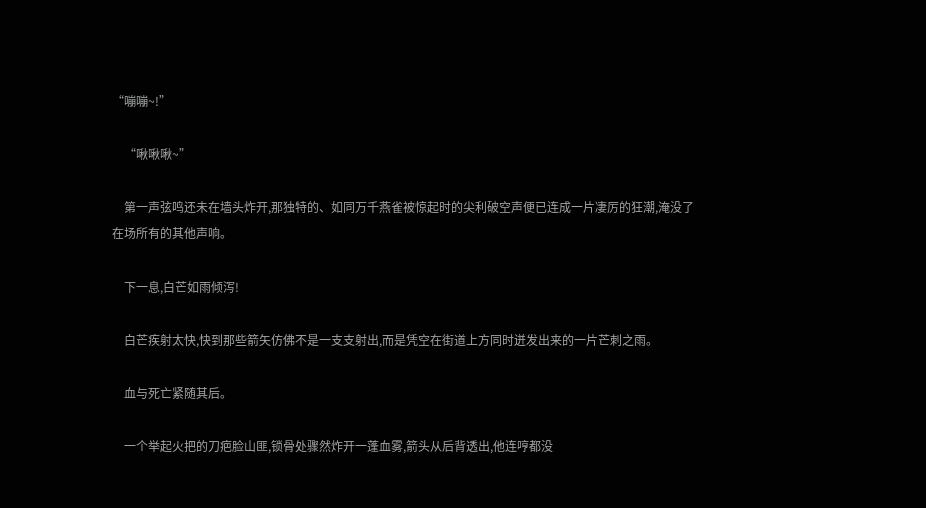“嘣嘣~!”

    “啾啾啾~”

    第一声弦鸣还未在墙头炸开,那独特的、如同万千燕雀被惊起时的尖利破空声便已连成一片凄厉的狂潮,淹没了在场所有的其他声响。

    下一息,白芒如雨倾泻!

    白芒疾射太快,快到那些箭矢仿佛不是一支支射出,而是凭空在街道上方同时迸发出来的一片芒刺之雨。

    血与死亡紧随其后。

    一个举起火把的刀疤脸山匪,锁骨处骤然炸开一蓬血雾,箭头从后背透出,他连哼都没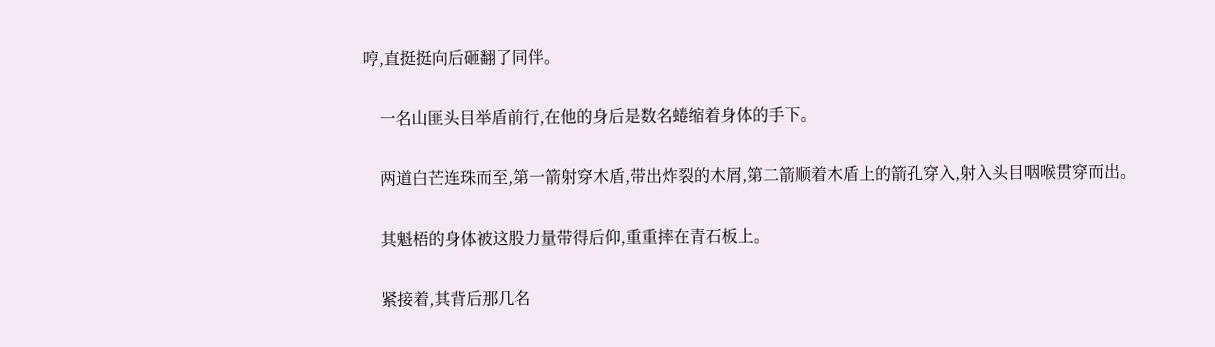哼,直挺挺向后砸翻了同伴。

    一名山匪头目举盾前行,在他的身后是数名蜷缩着身体的手下。

    两道白芒连珠而至,第一箭射穿木盾,带出炸裂的木屑,第二箭顺着木盾上的箭孔穿入,射入头目咽喉贯穿而出。

    其魁梧的身体被这股力量带得后仰,重重摔在青石板上。

    紧接着,其背后那几名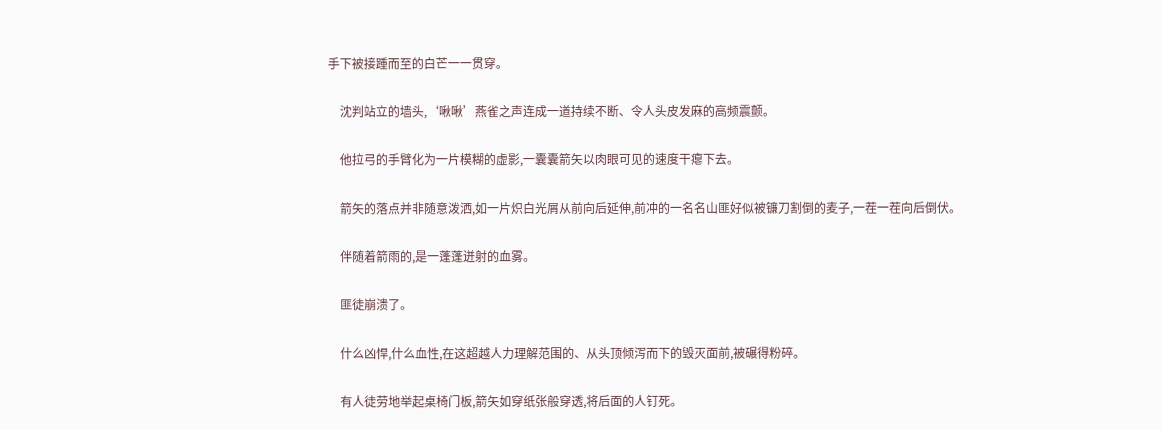手下被接踵而至的白芒一一贯穿。

    沈判站立的墙头,‘啾啾’燕雀之声连成一道持续不断、令人头皮发麻的高频震颤。

    他拉弓的手臂化为一片模糊的虚影,一囊囊箭矢以肉眼可见的速度干瘪下去。

    箭矢的落点并非随意泼洒,如一片炽白光屑从前向后延伸,前冲的一名名山匪好似被镰刀割倒的麦子,一茬一茬向后倒伏。

    伴随着箭雨的,是一蓬蓬迸射的血雾。

    匪徒崩溃了。

    什么凶悍,什么血性,在这超越人力理解范围的、从头顶倾泻而下的毁灭面前,被碾得粉碎。

    有人徒劳地举起桌椅门板,箭矢如穿纸张般穿透,将后面的人钉死。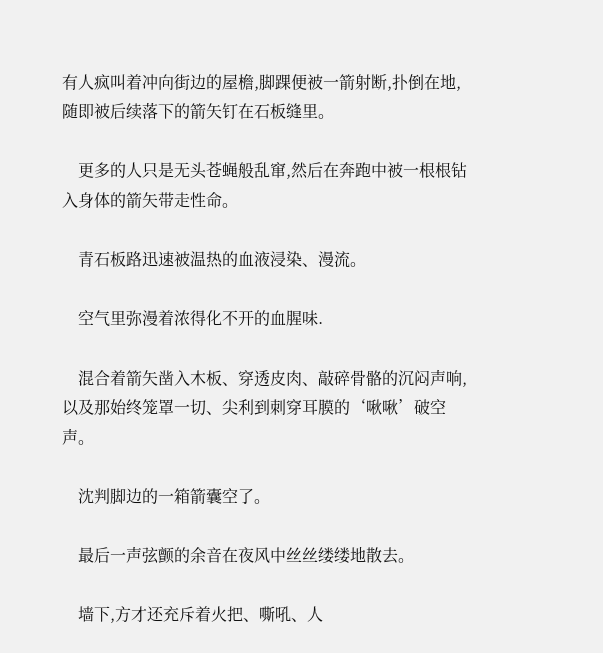有人疯叫着冲向街边的屋檐,脚踝便被一箭射断,扑倒在地,随即被后续落下的箭矢钉在石板缝里。

    更多的人只是无头苍蝇般乱窜,然后在奔跑中被一根根钻入身体的箭矢带走性命。

    青石板路迅速被温热的血液浸染、漫流。

    空气里弥漫着浓得化不开的血腥味.

    混合着箭矢凿入木板、穿透皮肉、敲碎骨骼的沉闷声响,以及那始终笼罩一切、尖利到刺穿耳膜的‘啾啾’破空声。

    沈判脚边的一箱箭囊空了。

    最后一声弦颤的余音在夜风中丝丝缕缕地散去。

    墙下,方才还充斥着火把、嘶吼、人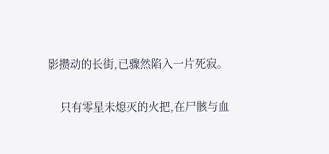影攒动的长街,已骤然陷入一片死寂。

    只有零星未熄灭的火把,在尸骸与血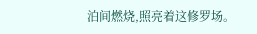泊间燃烧,照亮着这修罗场。